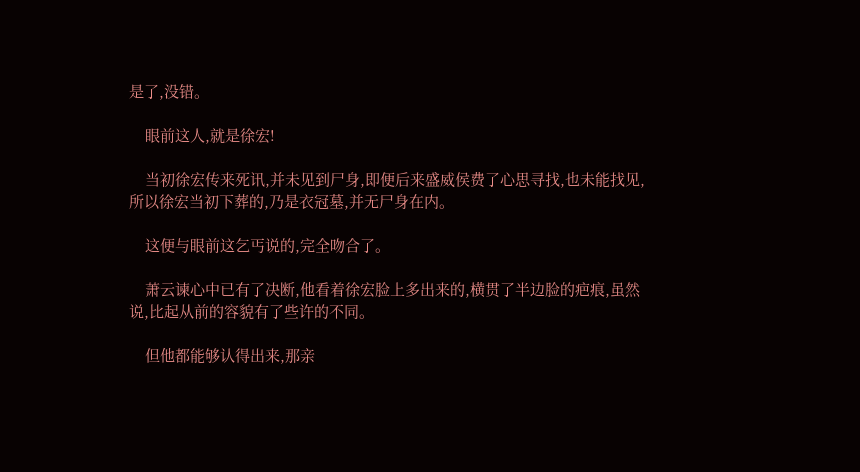是了,没错。

    眼前这人,就是徐宏!

    当初徐宏传来死讯,并未见到尸身,即便后来盛威侯费了心思寻找,也未能找见,所以徐宏当初下葬的,乃是衣冠墓,并无尸身在内。

    这便与眼前这乞丐说的,完全吻合了。

    萧云谏心中已有了决断,他看着徐宏脸上多出来的,横贯了半边脸的疤痕,虽然说,比起从前的容貌有了些许的不同。

    但他都能够认得出来,那亲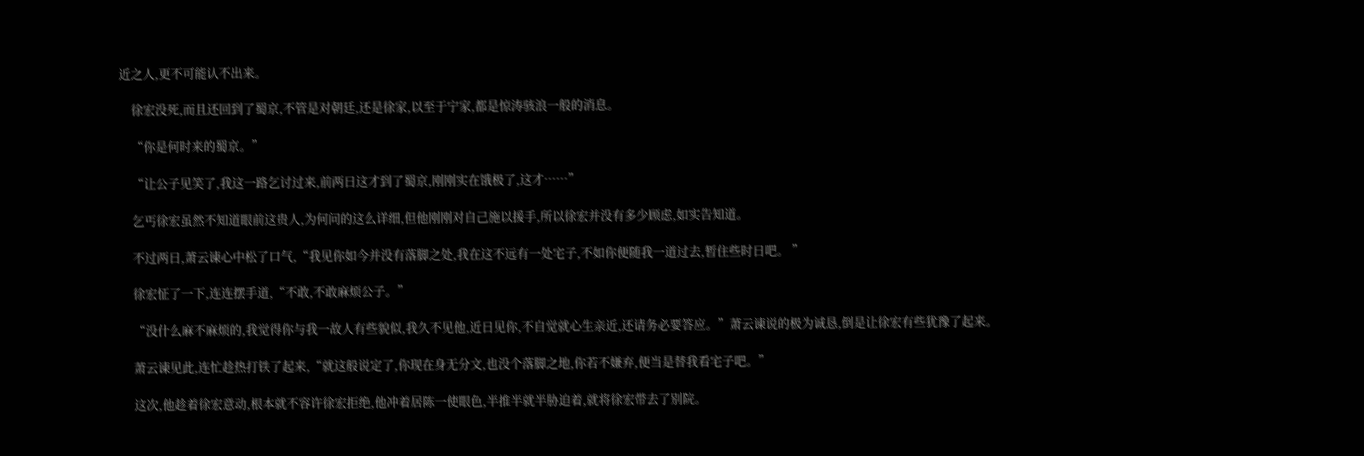近之人,更不可能认不出来。

    徐宏没死,而且还回到了蜀京,不管是对朝廷,还是徐家,以至于宁家,都是惊涛骇浪一般的消息。

    “你是何时来的蜀京。”

    “让公子见笑了,我这一路乞讨过来,前两日这才到了蜀京,刚刚实在饿极了,这才……”

    乞丐徐宏虽然不知道眼前这贵人,为何问的这么详细,但他刚刚对自己施以援手,所以徐宏并没有多少顾虑,如实告知道。

    不过两日,萧云谏心中松了口气,“我见你如今并没有落脚之处,我在这不远有一处宅子,不如你便随我一道过去,暂住些时日吧。 ”

    徐宏怔了一下,连连摆手道,“不敢,不敢麻烦公子。”

    “没什么麻不麻烦的,我觉得你与我一故人有些貌似,我久不见他,近日见你,不自觉就心生亲近,还请务必要答应。”萧云谏说的极为诚恳,倒是让徐宏有些犹豫了起来。

    萧云谏见此,连忙趁热打铁了起来,“就这般说定了,你现在身无分文,也没个落脚之地,你若不嫌弃,便当是替我看宅子吧。”

    这次,他趁着徐宏意动,根本就不容许徐宏拒绝,他冲着居陈一使眼色,半推半就半胁迫着,就将徐宏带去了别院。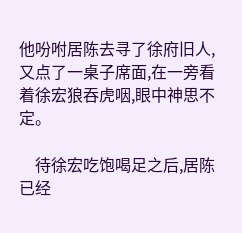他吩咐居陈去寻了徐府旧人,又点了一桌子席面,在一旁看着徐宏狼吞虎咽,眼中神思不定。

    待徐宏吃饱喝足之后,居陈已经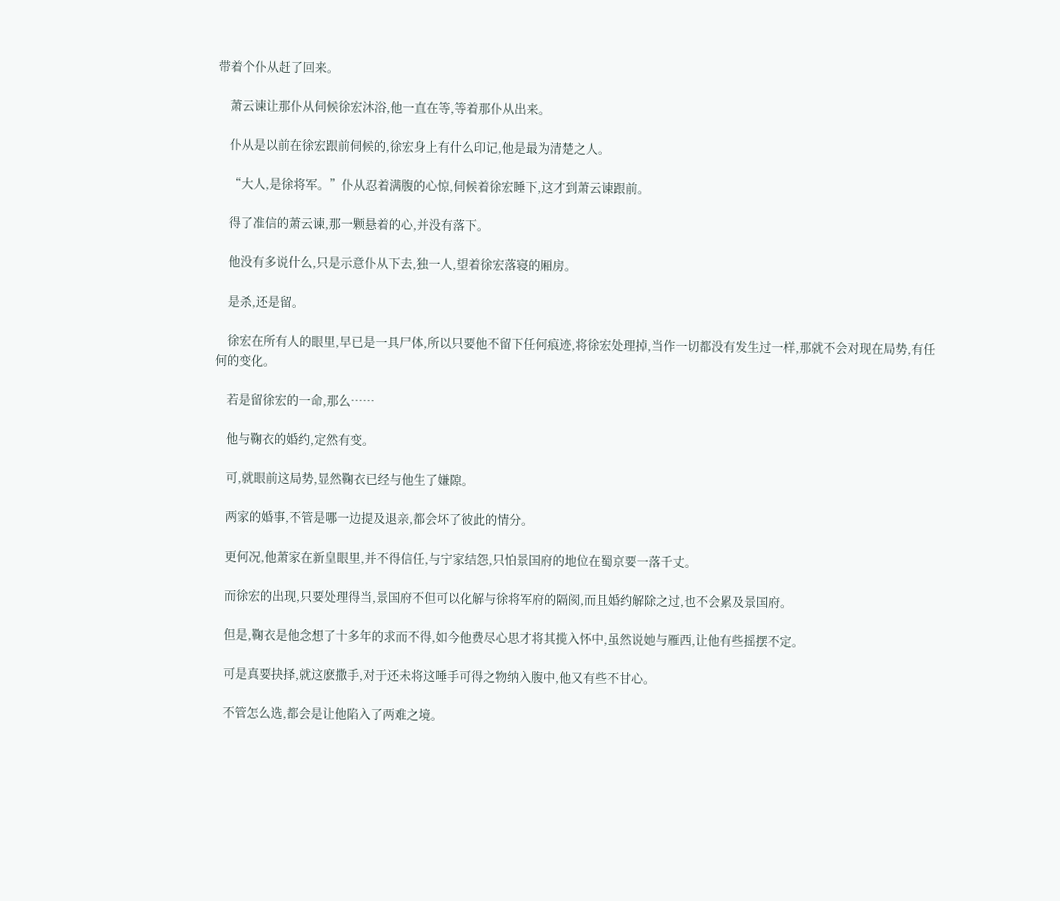带着个仆从赶了回来。

    萧云谏让那仆从伺候徐宏沐浴,他一直在等,等着那仆从出来。

    仆从是以前在徐宏跟前伺候的,徐宏身上有什么印记,他是最为清楚之人。

    “大人,是徐将军。”仆从忍着满腹的心惊,伺候着徐宏睡下,这才到萧云谏跟前。

    得了准信的萧云谏,那一颗悬着的心,并没有落下。

    他没有多说什么,只是示意仆从下去,独一人,望着徐宏落寝的厢房。

    是杀,还是留。

    徐宏在所有人的眼里,早已是一具尸体,所以只要他不留下任何痕迹,将徐宏处理掉,当作一切都没有发生过一样,那就不会对现在局势,有任何的变化。

    若是留徐宏的一命,那么……

    他与鞠衣的婚约,定然有变。

    可,就眼前这局势,显然鞠衣已经与他生了嫌隙。

    两家的婚事,不管是哪一边提及退亲,都会坏了彼此的情分。

    更何况,他萧家在新皇眼里,并不得信任,与宁家结怨,只怕景国府的地位在蜀京要一落千丈。

    而徐宏的出现,只要处理得当,景国府不但可以化解与徐将军府的隔阂,而且婚约解除之过,也不会累及景国府。

    但是,鞠衣是他念想了十多年的求而不得,如今他费尽心思才将其揽入怀中,虽然说她与雁西,让他有些摇摆不定。

    可是真要抉择,就这麽撒手,对于还未将这唾手可得之物纳入腹中,他又有些不甘心。

    不管怎么选,都会是让他陷入了两难之境。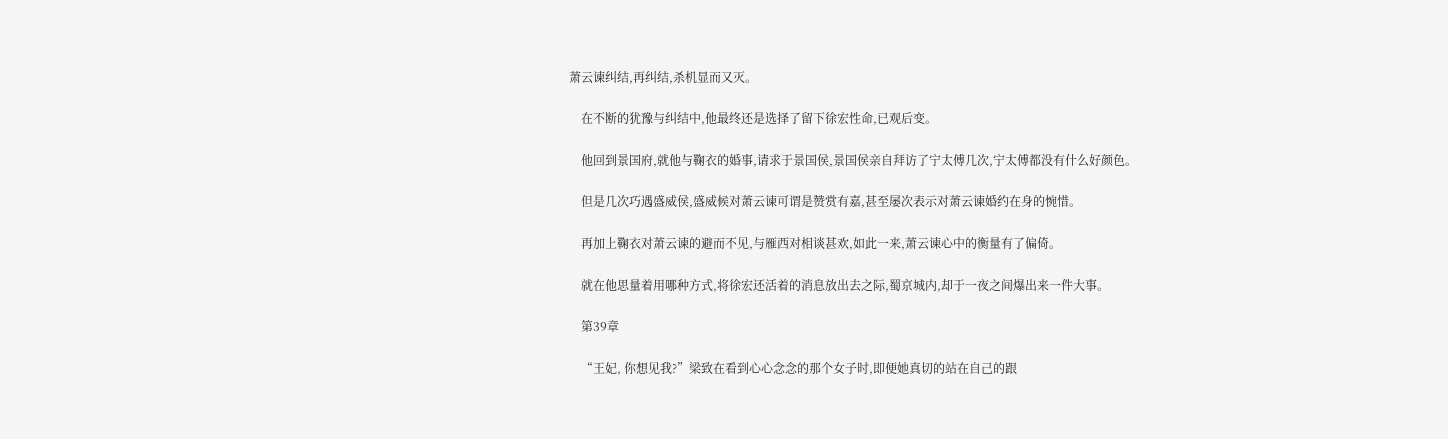萧云谏纠结,再纠结,杀机显而又灭。

    在不断的犹豫与纠结中,他最终还是选择了留下徐宏性命,已观后变。

    他回到景国府,就他与鞠衣的婚事,请求于景国侯,景国侯亲自拜访了宁太傅几次,宁太傅都没有什么好颜色。

    但是几次巧遇盛威侯,盛威候对萧云谏可谓是赞赏有嘉,甚至屡次表示对萧云谏婚约在身的惋惜。

    再加上鞠衣对萧云谏的避而不见,与雁西对相谈甚欢,如此一来,萧云谏心中的衡量有了偏倚。

    就在他思量着用哪种方式,将徐宏还活着的消息放出去之际,蜀京城内,却于一夜之间爆出来一件大事。

    第39章

    “王妃, 你想见我?”梁致在看到心心念念的那个女子时,即便她真切的站在自己的跟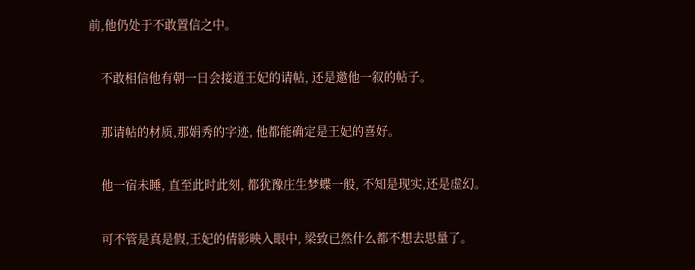前,他仍处于不敢置信之中。

    不敢相信他有朝一日会接道王妃的请帖, 还是邀他一叙的帖子。

    那请帖的材质,那娟秀的字迹, 他都能确定是王妃的喜好。

    他一宿未睡, 直至此时此刻, 都犹豫庄生梦蝶一般, 不知是现实,还是虚幻。

    可不管是真是假,王妃的倩影映入眼中, 梁致已然什么都不想去思量了。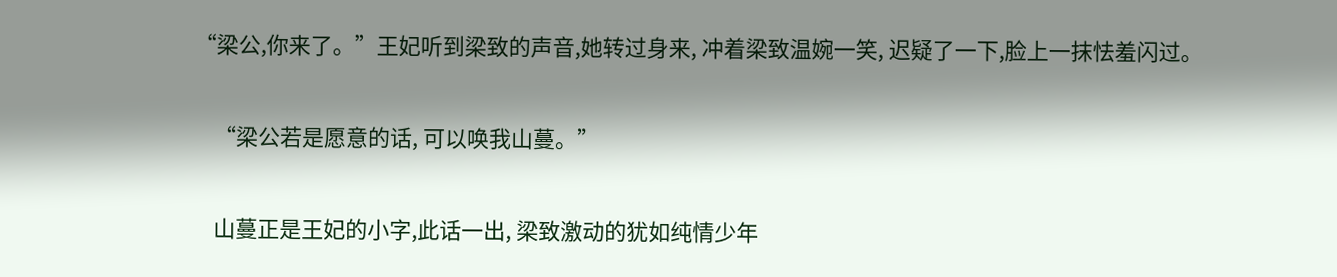“梁公,你来了。”王妃听到梁致的声音,她转过身来, 冲着梁致温婉一笑, 迟疑了一下,脸上一抹怯羞闪过。

    “梁公若是愿意的话, 可以唤我山蔓。”

    山蔓正是王妃的小字,此话一出, 梁致激动的犹如纯情少年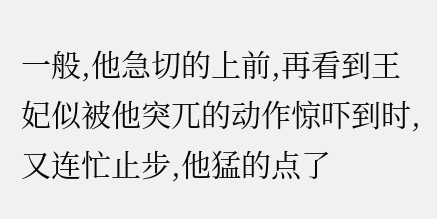一般,他急切的上前,再看到王妃似被他突兀的动作惊吓到时,又连忙止步,他猛的点了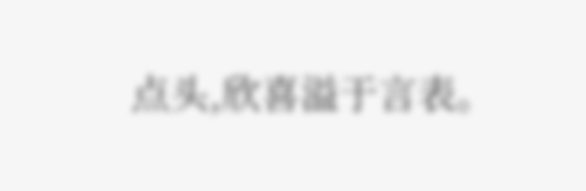点头,欣喜溢于言表。